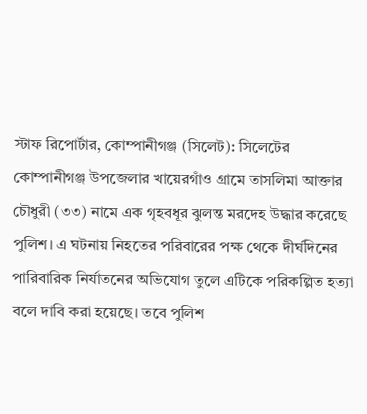স্টাফ রিপোর্টার, কোম্পানীগঞ্জ (সিলেট): সিলেটের কোম্পানীগঞ্জ উপজেলার খায়েরগাঁও গ্রামে তাসলিমা আক্তার চৌধুরী (৩৩) নামে এক গৃহবধূর ঝুলন্ত মরদেহ উদ্ধার করেছে পুলিশ। এ ঘটনায় নিহতের পরিবারের পক্ষ থেকে দীর্ঘদিনের পারিবারিক নির্যাতনের অভিযোগ তুলে এটিকে পরিকল্পিত হত্যা বলে দাবি করা হয়েছে। তবে পুলিশ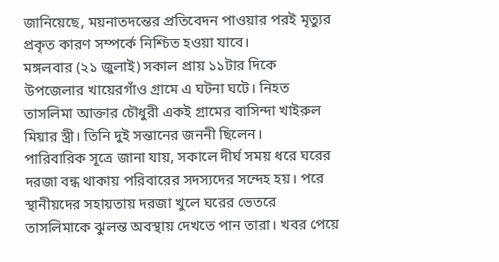জানিয়েছে, ময়নাতদন্তের প্রতিবেদন পাওয়ার পরই মৃত্যুর প্রকৃত কারণ সম্পর্কে নিশ্চিত হওয়া যাবে।
মঙ্গলবার (২১ জুলাই) সকাল প্রায় ১১টার দিকে উপজেলার খায়েরগাঁও গ্রামে এ ঘটনা ঘটে। নিহত তাসলিমা আক্তার চৌধুরী একই গ্রামের বাসিন্দা খাইরুল মিয়ার স্ত্রী। তিনি দুই সন্তানের জননী ছিলেন।
পারিবারিক সূত্রে জানা যায়, সকালে দীর্ঘ সময় ধরে ঘরের দরজা বন্ধ থাকায় পরিবারের সদস্যদের সন্দেহ হয়। পরে স্থানীয়দের সহায়তায় দরজা খুলে ঘরের ভেতরে তাসলিমাকে ঝুলন্ত অবস্থায় দেখতে পান তারা। খবর পেয়ে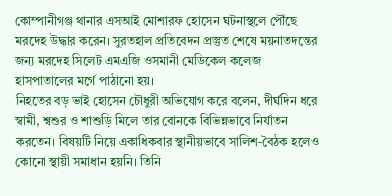কোম্পানীগঞ্জ থানার এসআই মোশারফ হোসেন ঘটনাস্থলে পৌঁছে মরদেহ উদ্ধার করেন। সুরতহাল প্রতিবেদন প্রস্তুত শেষে ময়নাতদন্তের জন্য মরদেহ সিলেট এমএজি ওসমানী মেডিকেল কলেজ হাসপাতালের মর্গে পাঠানো হয়।
নিহতের বড় ভাই হোসেন চৌধুরী অভিযোগ করে বলেন, দীর্ঘদিন ধরে স্বামী, শ্বশুর ও শাশুড়ি মিলে তার বোনকে বিভিন্নভাবে নির্যাতন করতেন। বিষয়টি নিয়ে একাধিকবার স্থানীয়ভাবে সালিশ-বৈঠক হলেও কোনো স্থায়ী সমাধান হয়নি। তিনি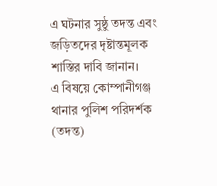এ ঘটনার সুষ্ঠু তদন্ত এবং জড়িতদের দৃষ্টান্তমূলক শাস্তির দাবি জানান।
এ বিষয়ে কোম্পানীগঞ্জ থানার পুলিশ পরিদর্শক (তদন্ত)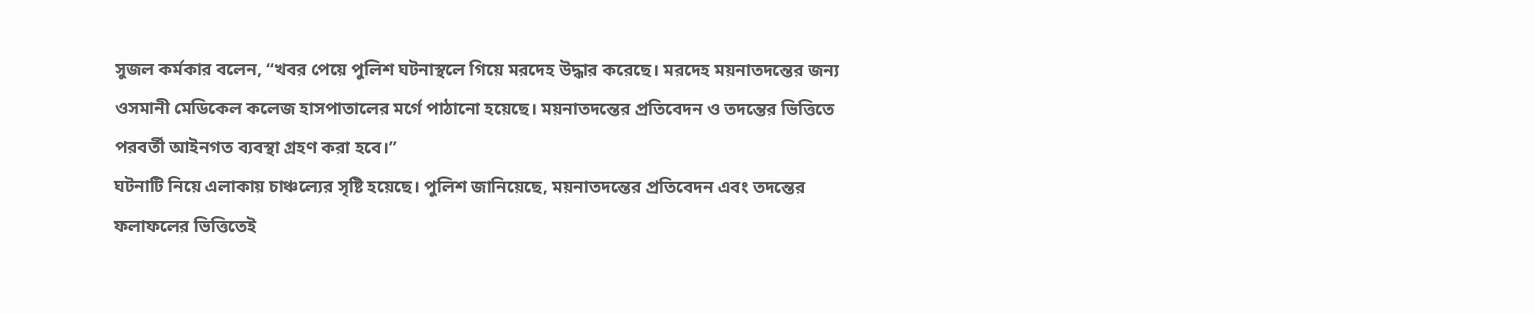সুজল কর্মকার বলেন, “খবর পেয়ে পুলিশ ঘটনাস্থলে গিয়ে মরদেহ উদ্ধার করেছে। মরদেহ ময়নাতদন্তের জন্য ওসমানী মেডিকেল কলেজ হাসপাতালের মর্গে পাঠানো হয়েছে। ময়নাতদন্তের প্রতিবেদন ও তদন্তের ভিত্তিতে পরবর্তী আইনগত ব্যবস্থা গ্রহণ করা হবে।”
ঘটনাটি নিয়ে এলাকায় চাঞ্চল্যের সৃষ্টি হয়েছে। পুলিশ জানিয়েছে, ময়নাতদন্তের প্রতিবেদন এবং তদন্তের ফলাফলের ভিত্তিতেই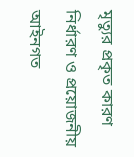মৃত্যুর প্রকৃত কারণ নির্ধারণ ও প্রয়োজনীয় আইনগত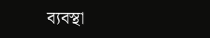ব্যবস্থা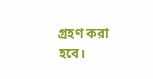গ্রহণ করা হবে।